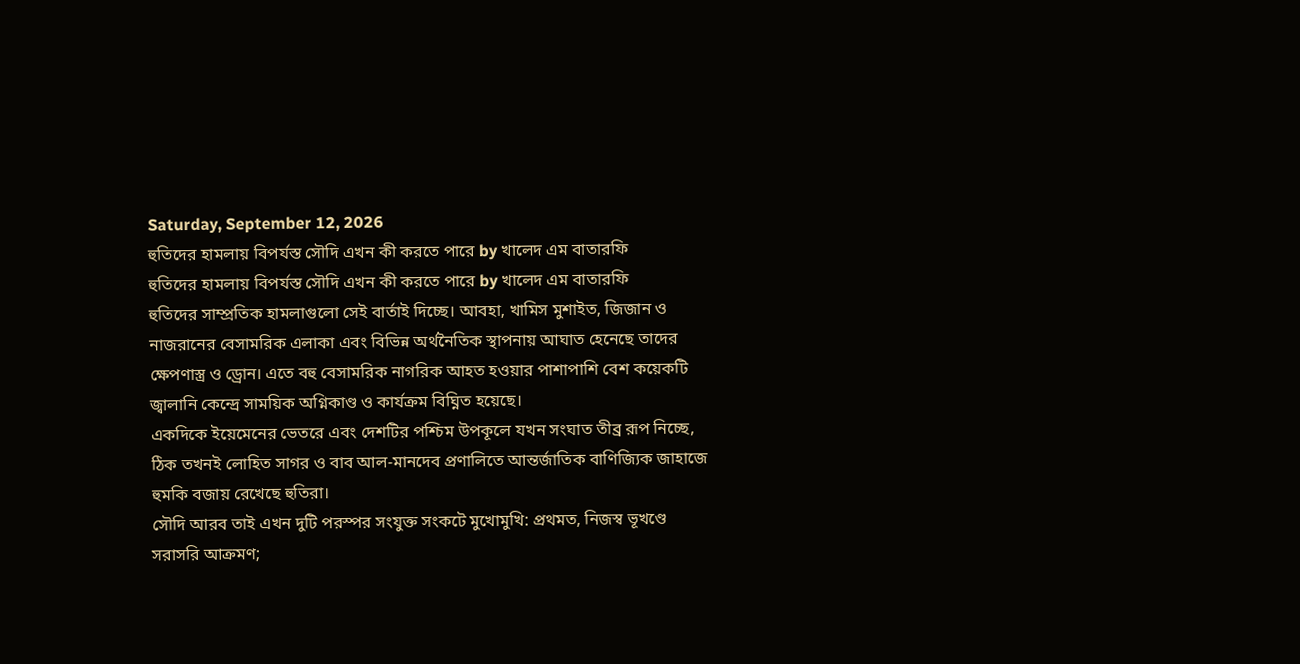Saturday, September 12, 2026
হুতিদের হামলায় বিপর্যস্ত সৌদি এখন কী করতে পারে by খালেদ এম বাতারফি
হুতিদের হামলায় বিপর্যস্ত সৌদি এখন কী করতে পারে by খালেদ এম বাতারফি
হুতিদের সাম্প্রতিক হামলাগুলো সেই বার্তাই দিচ্ছে। আবহা, খামিস মুশাইত, জিজান ও নাজরানের বেসামরিক এলাকা এবং বিভিন্ন অর্থনৈতিক স্থাপনায় আঘাত হেনেছে তাদের ক্ষেপণাস্ত্র ও ড্রোন। এতে বহু বেসামরিক নাগরিক আহত হওয়ার পাশাপাশি বেশ কয়েকটি জ্বালানি কেন্দ্রে সাময়িক অগ্নিকাণ্ড ও কার্যক্রম বিঘ্নিত হয়েছে।
একদিকে ইয়েমেনের ভেতরে এবং দেশটির পশ্চিম উপকূলে যখন সংঘাত তীব্র রূপ নিচ্ছে, ঠিক তখনই লোহিত সাগর ও বাব আল-মানদেব প্রণালিতে আন্তর্জাতিক বাণিজ্যিক জাহাজে হুমকি বজায় রেখেছে হুতিরা।
সৌদি আরব তাই এখন দুটি পরস্পর সংযুক্ত সংকটে মুখোমুখি: প্রথমত, নিজস্ব ভূখণ্ডে সরাসরি আক্রমণ;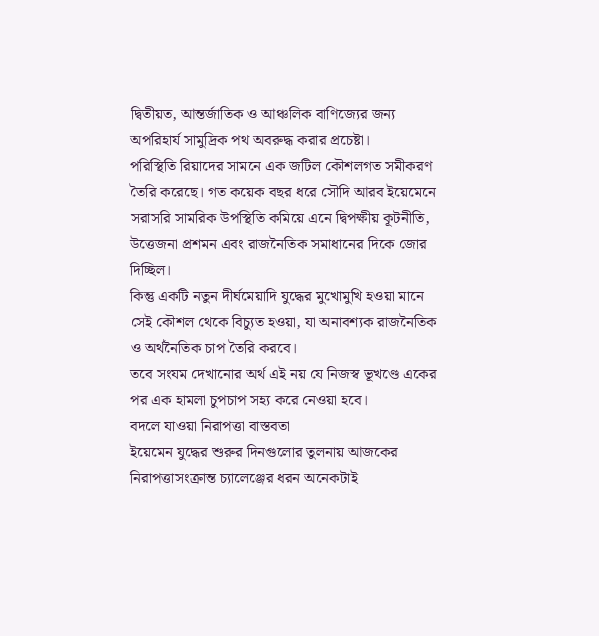দ্বিতীয়ত, আন্তর্জাতিক ও আঞ্চলিক বাণিজ্যের জন্য অপরিহার্য সামুদ্রিক পথ অবরুদ্ধ করার প্রচেষ্টা।
পরিস্থিতি রিয়াদের সামনে এক জটিল কৌশলগত সমীকরণ তৈরি করেছে। গত কয়েক বছর ধরে সৌদি আরব ইয়েমেনে সরাসরি সামরিক উপস্থিতি কমিয়ে এনে দ্বিপক্ষীয় কূটনীতি, উত্তেজনা প্রশমন এবং রাজনৈতিক সমাধানের দিকে জোর দিচ্ছিল।
কিন্তু একটি নতুন দীর্ঘমেয়াদি যুদ্ধের মুখোমুখি হওয়া মানে সেই কৌশল থেকে বিচ্যুত হওয়া, যা অনাবশ্যক রাজনৈতিক ও অর্থনৈতিক চাপ তৈরি করবে।
তবে সংযম দেখানোর অর্থ এই নয় যে নিজস্ব ভূখণ্ডে একের পর এক হামলা চুপচাপ সহ্য করে নেওয়া হবে।
বদলে যাওয়া নিরাপত্তা বাস্তবতা
ইয়েমেন যুদ্ধের শুরুর দিনগুলোর তুলনায় আজকের নিরাপত্তাসংক্রান্ত চ্যালেঞ্জের ধরন অনেকটাই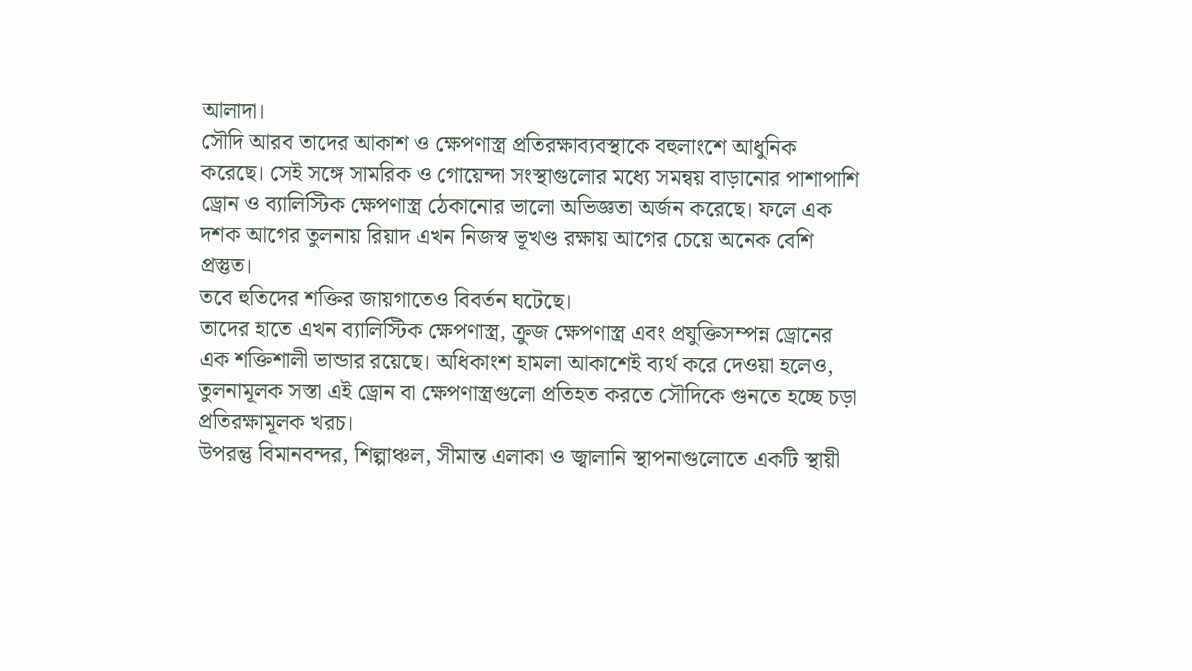আলাদা।
সৌদি আরব তাদের আকাশ ও ক্ষেপণাস্ত্র প্রতিরক্ষাব্যবস্থাকে বহুলাংশে আধুনিক করেছে। সেই সঙ্গে সামরিক ও গোয়েন্দা সংস্থাগুলোর মধ্যে সমন্বয় বাড়ানোর পাশাপাশি ড্রোন ও ব্যালিস্টিক ক্ষেপণাস্ত্র ঠেকানোর ভালো অভিজ্ঞতা অর্জন করেছে। ফলে এক দশক আগের তুলনায় রিয়াদ এখন নিজস্ব ভূখণ্ড রক্ষায় আগের চেয়ে অনেক বেশি প্রস্তুত।
তবে হুতিদের শক্তির জায়গাতেও বিবর্তন ঘটেছে।
তাদের হাতে এখন ব্যালিস্টিক ক্ষেপণাস্ত্র, ক্রুজ ক্ষেপণাস্ত্র এবং প্রযুক্তিসম্পন্ন ড্রোনের এক শক্তিশালী ভান্ডার রয়েছে। অধিকাংশ হামলা আকাশেই ব্যর্থ করে দেওয়া হলেও, তুলনামূলক সস্তা এই ড্রোন বা ক্ষেপণাস্ত্রগুলো প্রতিহত করতে সৌদিকে গুনতে হচ্ছে চড়া প্রতিরক্ষামূলক খরচ।
উপরন্তু বিমানবন্দর, শিল্পাঞ্চল, সীমান্ত এলাকা ও জ্বালানি স্থাপনাগুলোতে একটি স্থায়ী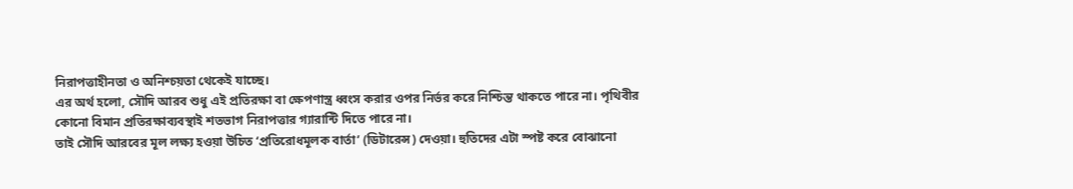নিরাপত্তাহীনতা ও অনিশ্চয়তা থেকেই যাচ্ছে।
এর অর্থ হলো, সৌদি আরব শুধু এই প্রতিরক্ষা বা ক্ষেপণাস্ত্র ধ্বংস করার ওপর নির্ভর করে নিশ্চিন্ত থাকতে পারে না। পৃথিবীর কোনো বিমান প্রতিরক্ষাব্যবস্থাই শতভাগ নিরাপত্তার গ্যারান্টি দিতে পারে না।
তাই সৌদি আরবের মূল লক্ষ্য হওয়া উচিত ‘প্রতিরোধমূলক বার্তা’ (ডিটারেন্স) দেওয়া। হুতিদের এটা স্পষ্ট করে বোঝানো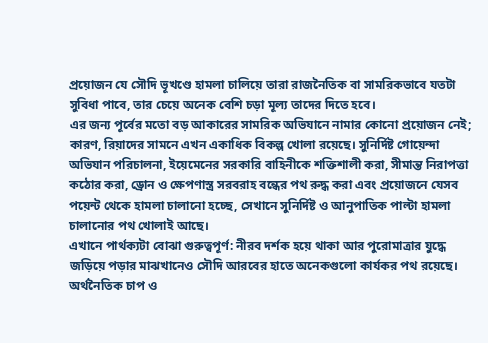প্রয়োজন যে সৌদি ভূখণ্ডে হামলা চালিয়ে তারা রাজনৈতিক বা সামরিকভাবে যতটা সুবিধা পাবে, তার চেয়ে অনেক বেশি চড়া মূল্য তাদের দিতে হবে।
এর জন্য পূর্বের মতো বড় আকারের সামরিক অভিযানে নামার কোনো প্রয়োজন নেই; কারণ, রিয়াদের সামনে এখন একাধিক বিকল্প খোলা রয়েছে। সুনির্দিষ্ট গোয়েন্দা অভিযান পরিচালনা, ইয়েমেনের সরকারি বাহিনীকে শক্তিশালী করা, সীমান্ত নিরাপত্তা কঠোর করা, ড্রোন ও ক্ষেপণাস্ত্র সরবরাহ বন্ধের পথ রুদ্ধ করা এবং প্রয়োজনে যেসব পয়েন্ট থেকে হামলা চালানো হচ্ছে, সেখানে সুনির্দিষ্ট ও আনুপাতিক পাল্টা হামলা চালানোর পথ খোলাই আছে।
এখানে পার্থক্যটা বোঝা গুরুত্বপূর্ণ: নীরব দর্শক হয়ে থাকা আর পুরোমাত্রার যুদ্ধে জড়িয়ে পড়ার মাঝখানেও সৌদি আরবের হাতে অনেকগুলো কার্যকর পথ রয়েছে।
অর্থনৈতিক চাপ ও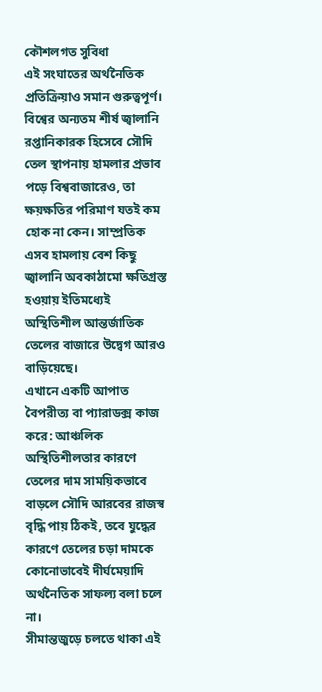কৌশলগত সুবিধা
এই সংঘাতের অর্থনৈতিক প্রতিক্রিয়াও সমান গুরুত্বপূর্ণ।
বিশ্বের অন্যতম শীর্ষ জ্বালানি রপ্তানিকারক হিসেবে সৌদি তেল স্থাপনায় হামলার প্রভাব পড়ে বিশ্ববাজারেও, তা ক্ষয়ক্ষতির পরিমাণ যতই কম হোক না কেন। সাম্প্রতিক এসব হামলায় বেশ কিছু জ্বালানি অবকাঠামো ক্ষতিগ্রস্ত হওয়ায় ইতিমধ্যেই অস্থিতিশীল আন্তর্জাতিক তেলের বাজারে উদ্বেগ আরও বাড়িয়েছে।
এখানে একটি আপাত বৈপরীত্য বা প্যারাডক্স কাজ করে: আঞ্চলিক অস্থিতিশীলতার কারণে তেলের দাম সাময়িকভাবে বাড়লে সৌদি আরবের রাজস্ব বৃদ্ধি পায় ঠিকই, তবে যুদ্ধের কারণে তেলের চড়া দামকে কোনোভাবেই দীর্ঘমেয়াদি অর্থনৈতিক সাফল্য বলা চলে না।
সীমান্তজুড়ে চলতে থাকা এই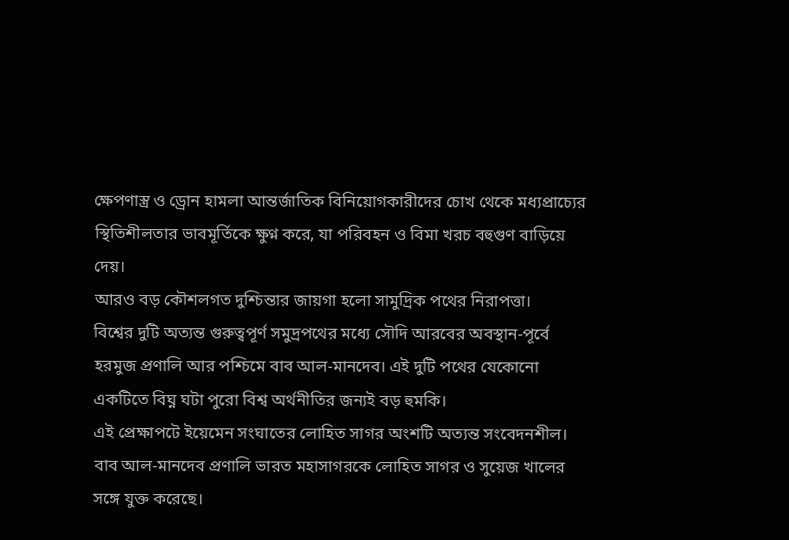ক্ষেপণাস্ত্র ও ড্রোন হামলা আন্তর্জাতিক বিনিয়োগকারীদের চোখ থেকে মধ্যপ্রাচ্যের স্থিতিশীলতার ভাবমূর্তিকে ক্ষুণ্ন করে, যা পরিবহন ও বিমা খরচ বহুগুণ বাড়িয়ে দেয়।
আরও বড় কৌশলগত দুশ্চিন্তার জায়গা হলো সামুদ্রিক পথের নিরাপত্তা।
বিশ্বের দুটি অত্যন্ত গুরুত্বপূর্ণ সমুদ্রপথের মধ্যে সৌদি আরবের অবস্থান-পূর্বে হরমুজ প্রণালি আর পশ্চিমে বাব আল-মানদেব। এই দুটি পথের যেকোনো একটিতে বিঘ্ন ঘটা পুরো বিশ্ব অর্থনীতির জন্যই বড় হুমকি।
এই প্রেক্ষাপটে ইয়েমেন সংঘাতের লোহিত সাগর অংশটি অত্যন্ত সংবেদনশীল।
বাব আল-মানদেব প্রণালি ভারত মহাসাগরকে লোহিত সাগর ও সুয়েজ খালের সঙ্গে যুক্ত করেছে।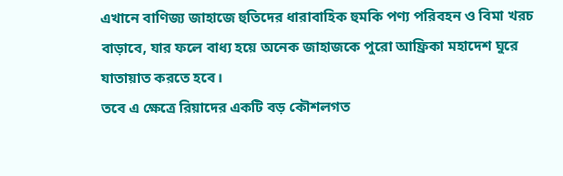এখানে বাণিজ্য জাহাজে হুতিদের ধারাবাহিক হুমকি পণ্য পরিবহন ও বিমা খরচ বাড়াবে, যার ফলে বাধ্য হয়ে অনেক জাহাজকে পুরো আফ্রিকা মহাদেশ ঘুরে যাতায়াত করতে হবে।
তবে এ ক্ষেত্রে রিয়াদের একটি বড় কৌশলগত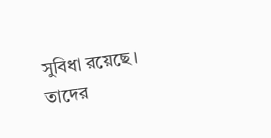সুবিধা রয়েছে। তাদের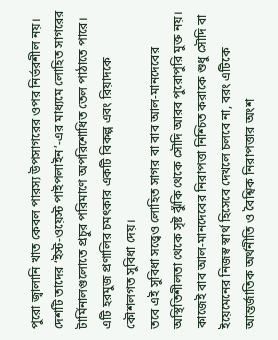পুরো জ্বালানি খাত কেবল পারস্য উপসাগরের ওপর নির্ভরশীল নয়। দেশটি তাদের ‘ইস্ট-ওয়েস্ট পাইপলাইন’-এর মাধ্যমে লোহিত সাগরের টার্মিনালগুলোতে প্রচুর পরিমাণে অপরিশোধিত তেল পাঠাতে পারে। এটি হরমুজ প্রণালির চমৎকার একটি বিকল্প এবং রিয়াদকে কৌশলগত সুবিধা দেয়।
তবে এই সুবিধা সত্ত্বেও লোহিত সাগর বা বাব আল-মানদেবের অস্থিতিশীলতা থেকে সৃষ্ট ঝুঁকি থেকে সৌদি আরব পুরোপুরি মুক্ত নয়।
কাজেই বাব আল-মানদেবের নিরাপত্তা নিশ্চিত করাকে শুধু সৌদি বা ইয়েমেনের নিজস্ব স্বার্থ হিসেবে দেখলে চলবে না, বরং এটিকে আন্তর্জাতিক অর্থনীতি ও বৈশ্বিক নিরাপত্তার অংশ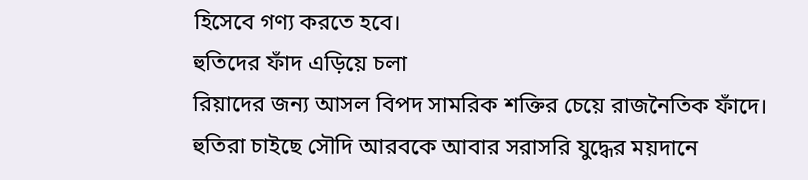হিসেবে গণ্য করতে হবে।
হুতিদের ফাঁদ এড়িয়ে চলা
রিয়াদের জন্য আসল বিপদ সামরিক শক্তির চেয়ে রাজনৈতিক ফাঁদে।
হুতিরা চাইছে সৌদি আরবকে আবার সরাসরি যুদ্ধের ময়দানে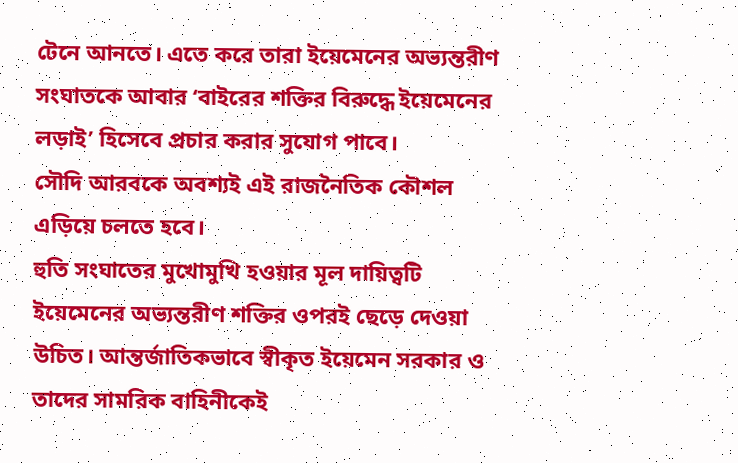টেনে আনতে। এতে করে তারা ইয়েমেনের অভ্যন্তরীণ সংঘাতকে আবার ‘বাইরের শক্তির বিরুদ্ধে ইয়েমেনের লড়াই’ হিসেবে প্রচার করার সুযোগ পাবে।
সৌদি আরবকে অবশ্যই এই রাজনৈতিক কৌশল এড়িয়ে চলতে হবে।
হুতি সংঘাতের মুখোমুখি হওয়ার মূল দায়িত্বটি ইয়েমেনের অভ্যন্তরীণ শক্তির ওপরই ছেড়ে দেওয়া উচিত। আন্তর্জাতিকভাবে স্বীকৃত ইয়েমেন সরকার ও তাদের সামরিক বাহিনীকেই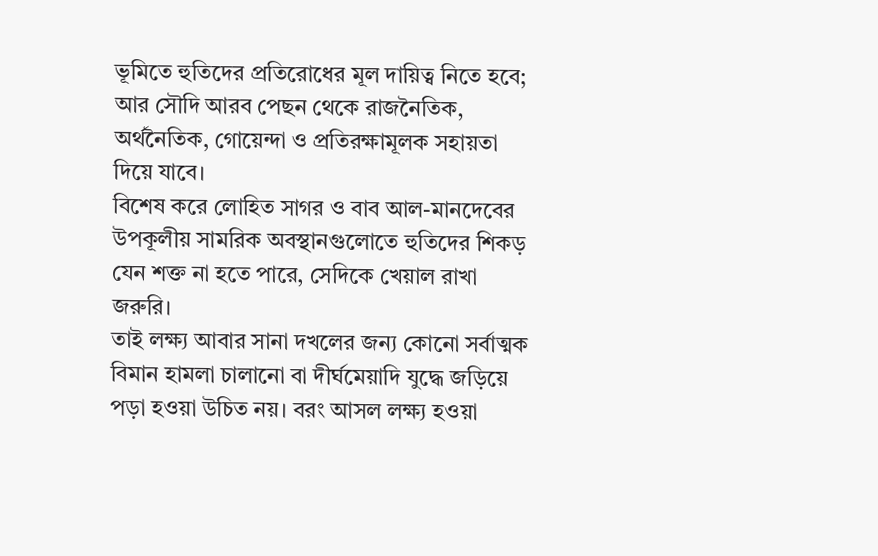ভূমিতে হুতিদের প্রতিরোধের মূল দায়িত্ব নিতে হবে; আর সৌদি আরব পেছন থেকে রাজনৈতিক, অর্থনৈতিক, গোয়েন্দা ও প্রতিরক্ষামূলক সহায়তা দিয়ে যাবে।
বিশেষ করে লোহিত সাগর ও বাব আল-মানদেবের উপকূলীয় সামরিক অবস্থানগুলোতে হুতিদের শিকড় যেন শক্ত না হতে পারে, সেদিকে খেয়াল রাখা জরুরি।
তাই লক্ষ্য আবার সানা দখলের জন্য কোনো সর্বাত্মক বিমান হামলা চালানো বা দীর্ঘমেয়াদি যুদ্ধে জড়িয়ে পড়া হওয়া উচিত নয়। বরং আসল লক্ষ্য হওয়া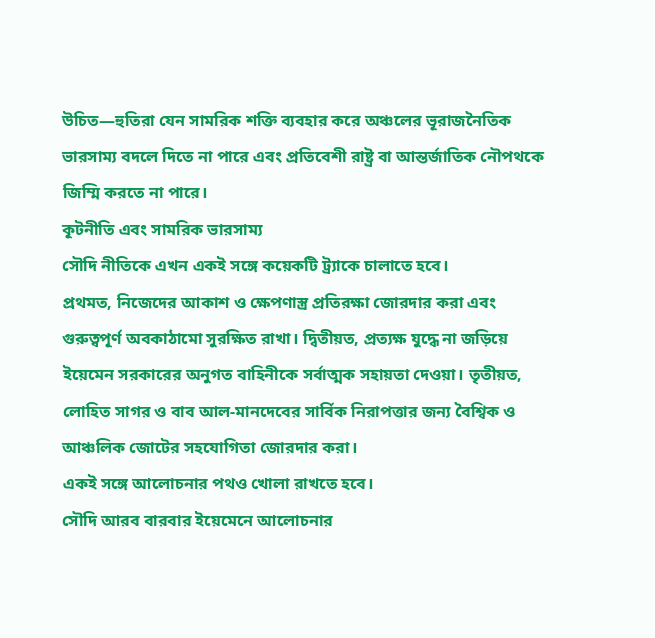উচিত—হুতিরা যেন সামরিক শক্তি ব্যবহার করে অঞ্চলের ভূরাজনৈতিক ভারসাম্য বদলে দিতে না পারে এবং প্রতিবেশী রাষ্ট্র বা আন্তর্জাতিক নৌপথকে জিম্মি করতে না পারে।
কূটনীতি এবং সামরিক ভারসাম্য
সৌদি নীতিকে এখন একই সঙ্গে কয়েকটি ট্র্যাকে চালাতে হবে।
প্রথমত, নিজেদের আকাশ ও ক্ষেপণাস্ত্র প্রতিরক্ষা জোরদার করা এবং গুরুত্বপূর্ণ অবকাঠামো সুরক্ষিত রাখা। দ্বিতীয়ত, প্রত্যক্ষ যুদ্ধে না জড়িয়ে ইয়েমেন সরকারের অনুগত বাহিনীকে সর্বাত্মক সহায়তা দেওয়া। তৃতীয়ত, লোহিত সাগর ও বাব আল-মানদেবের সার্বিক নিরাপত্তার জন্য বৈশ্বিক ও আঞ্চলিক জোটের সহযোগিতা জোরদার করা।
একই সঙ্গে আলোচনার পথও খোলা রাখতে হবে।
সৌদি আরব বারবার ইয়েমেনে আলোচনার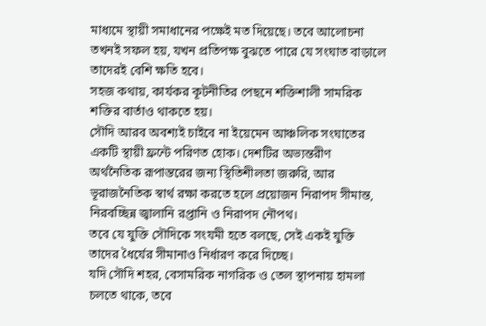মাধ্যমে স্থায়ী সমাধানের পক্ষেই মত দিয়েছে। তবে আলোচনা তখনই সফল হয়, যখন প্রতিপক্ষ বুঝতে পারে যে সংঘাত বাড়ালে তাদেরই বেশি ক্ষতি হবে।
সহজ কথায়, কার্যকর কূটনীতির পেছনে শক্তিশালী সামরিক শক্তির বার্তাও থাকতে হয়।
সৌদি আরব অবশ্যই চাইবে না ইয়েমেন আঞ্চলিক সংঘাতের একটি স্থায়ী ফ্রন্টে পরিণত হোক। দেশটির অভ্যন্তরীণ অর্থনৈতিক রূপান্তরের জন্য স্থিতিশীলতা জরুরি, আর ভূরাজনৈতিক স্বার্থ রক্ষা করতে হলে প্রয়োজন নিরাপদ সীমান্ত, নিরবচ্ছিন্ন জ্বালানি রপ্তানি ও নিরাপদ নৌপথ।
তবে যে যুক্তি সৌদিকে সংযমী হতে বলছে, সেই একই যুক্তি তাদের ধৈর্যের সীমানাও নির্ধারণ করে দিচ্ছে।
যদি সৌদি শহর, বেসামরিক নাগরিক ও তেল স্থাপনায় হামলা চলতে থাকে, তবে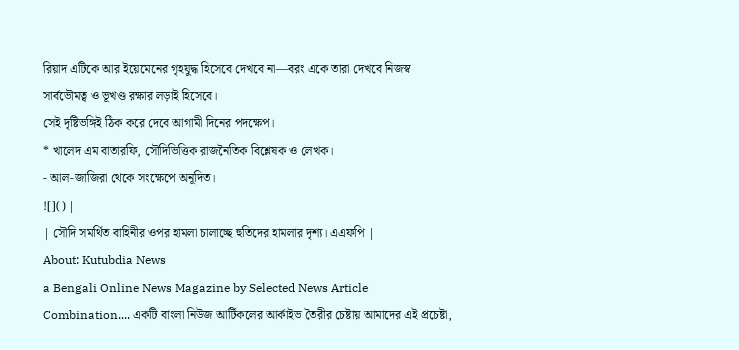রিয়াদ এটিকে আর ইয়েমেনের গৃহযুদ্ধ হিসেবে দেখবে না—বরং একে তারা দেখবে নিজস্ব সার্বভৌমত্ব ও ভূখণ্ড রক্ষার লড়াই হিসেবে।
সেই দৃষ্টিভঙ্গিই ঠিক করে দেবে আগামী দিনের পদক্ষেপ।
* খালেদ এম বাতারফি, সৌদিভিত্তিক রাজনৈতিক বিশ্লেষক ও লেখক।
- আল-জাজিরা থেকে সংক্ষেপে অনূদিত।
![]() |
| সৌদি সমর্থিত বাহিনীর ওপর হামলা চালাচ্ছে হুতিদের হামলার দৃশ্য। এএফপি |
About: Kutubdia News
a Bengali Online News Magazine by Selected News Article Combination.... একটি বাংলা নিউজ আর্টিকলের আর্কাইভ তৈরীর চেষ্টায় আমাদের এই প্রচেষ্টা,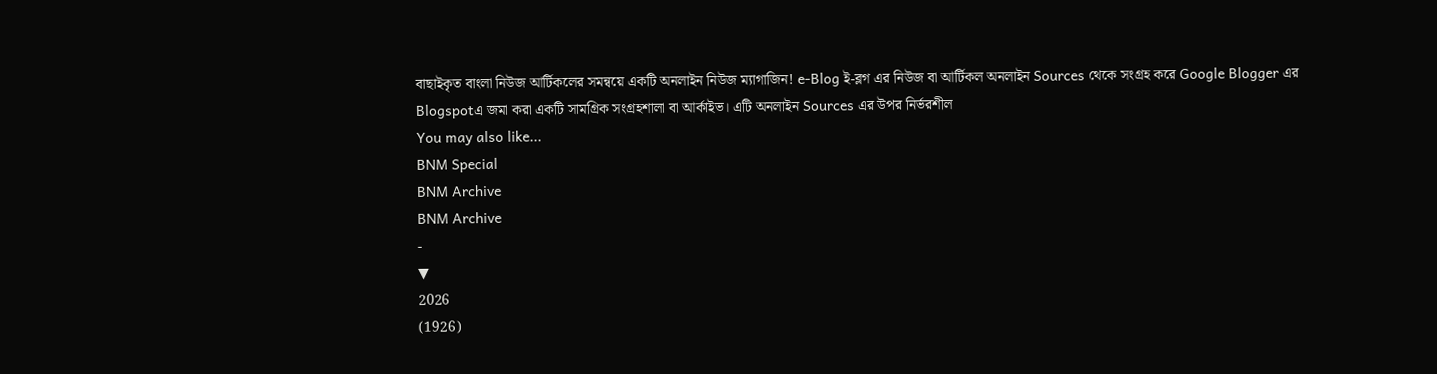বাছাইকৃত বাংলা নিউজ আর্টিকলের সমন্বয়ে একটি অনলাইন নিউজ ম্যাগাজিন! e-Blog ই-ব্লগ এর নিউজ বা আর্টিকল অনলাইন Sources থেকে সংগ্রহ করে Google Blogger এর Blogspotএ জমা করা একটি সামগ্রিক সংগ্রহশালা বা আর্কাইভ। এটি অনলাইন Sources এর উপর নির্ভরশীল
You may also like...
BNM Special
BNM Archive
BNM Archive
-
▼
2026
(1926)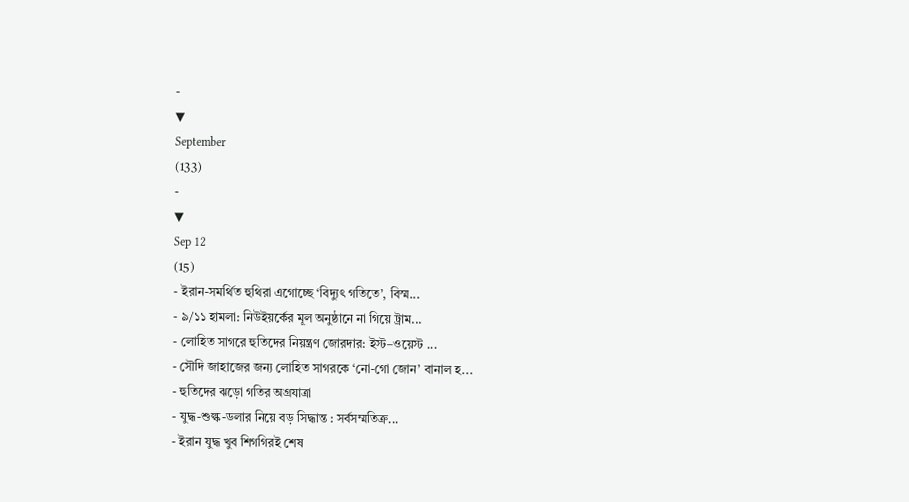-
▼
September
(133)
-
▼
Sep 12
(15)
- ইরান-সমর্থিত হুথিরা এগোচ্ছে ‘বিদ্যুৎ গতিতে’, বিস্ম...
- ৯/১১ হামলা: নিউইয়র্কের মূল অনুষ্ঠানে না গিয়ে ট্রাম...
- লোহিত সাগরে হুতিদের নিয়ন্ত্রণ জোরদার: ইস্ট–ওয়েস্ট ...
- সৌদি জাহাজের জন্য লোহিত সাগরকে ‘নো-গো জোন’ বানাল হ...
- হুতিদের ঝড়ো গতির অগ্রযাত্রা
- যুদ্ধ-শুল্ক-ডলার নিয়ে বড় সিদ্ধান্ত : সর্বসম্মতিক্র...
- ইরান যুদ্ধ খুব শিগগিরই শেষ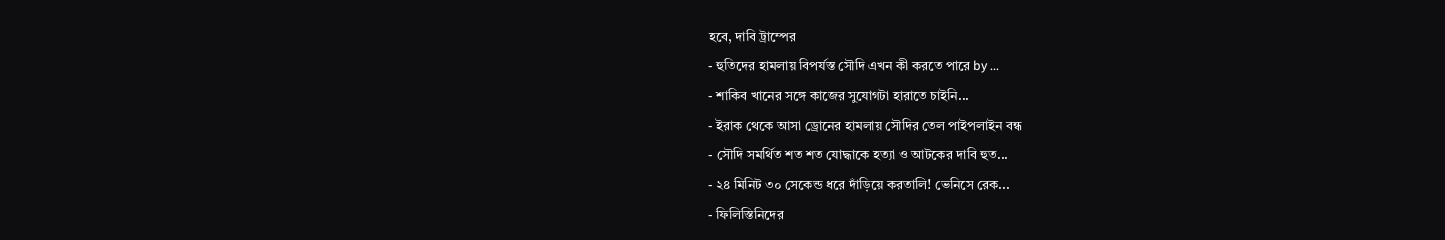হবে, দাবি ট্রাম্পের
- হুতিদের হামলায় বিপর্যস্ত সৌদি এখন কী করতে পারে by ...
- শাকিব খানের সঙ্গে কাজের সুযোগটা হারাতে চাইনি...
- ইরাক থেকে আসা ড্রোনের হামলায় সৌদির তেল পাইপলাইন বন্ধ
- সৌদি সমর্থিত শত শত যোদ্ধাকে হত্যা ও আটকের দাবি হুত...
- ২৪ মিনিট ৩০ সেকেন্ড ধরে দাঁড়িয়ে করতালি! ভেনিসে রেক...
- ফিলিস্তিনিদের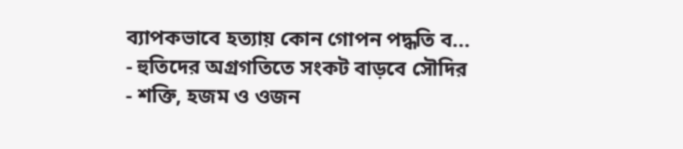ব্যাপকভাবে হত্যায় কোন গোপন পদ্ধতি ব...
- হুতিদের অগ্রগতিতে সংকট বাড়বে সৌদির
- শক্তি, হজম ও ওজন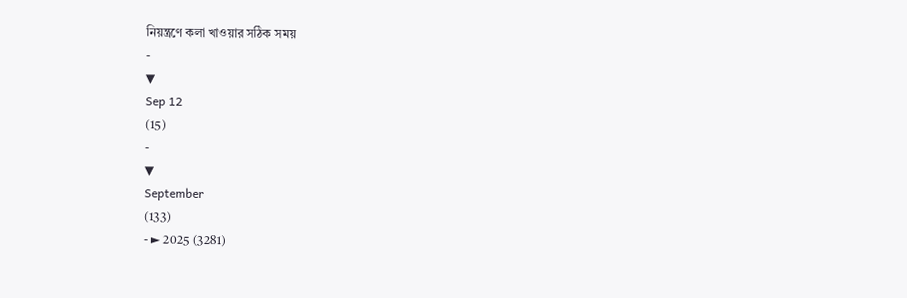নিয়ন্ত্রণে কলা খাওয়ার সঠিক সময়
-
▼
Sep 12
(15)
-
▼
September
(133)
- ► 2025 (3281)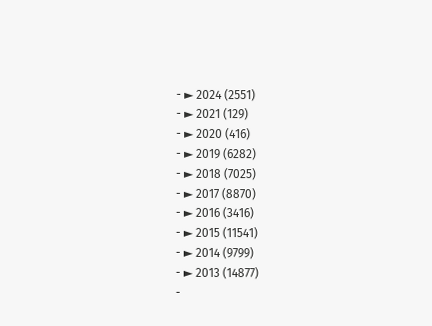- ► 2024 (2551)
- ► 2021 (129)
- ► 2020 (416)
- ► 2019 (6282)
- ► 2018 (7025)
- ► 2017 (8870)
- ► 2016 (3416)
- ► 2015 (11541)
- ► 2014 (9799)
- ► 2013 (14877)
-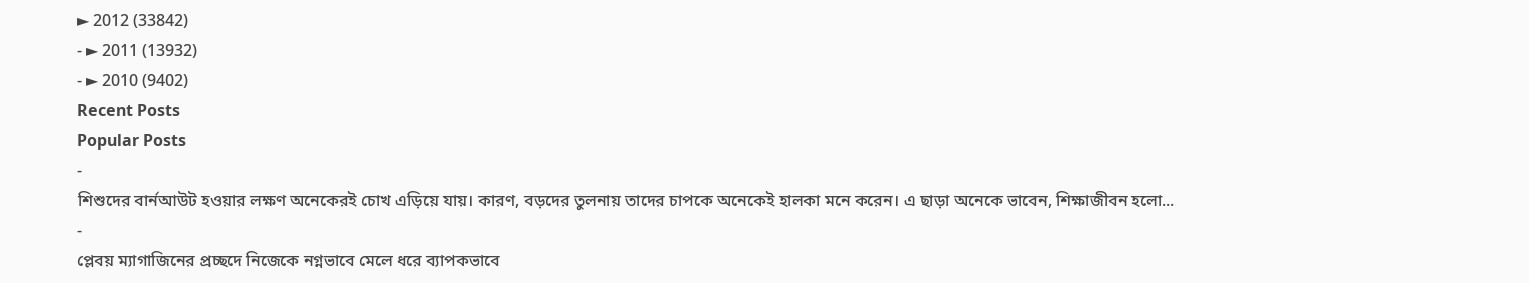► 2012 (33842)
- ► 2011 (13932)
- ► 2010 (9402)
Recent Posts
Popular Posts
-
শিশুদের বার্নআউট হওয়ার লক্ষণ অনেকেরই চোখ এড়িয়ে যায়। কারণ, বড়দের তুলনায় তাদের চাপকে অনেকেই হালকা মনে করেন। এ ছাড়া অনেকে ভাবেন, শিক্ষাজীবন হলো...
-
প্লেবয় ম্যাগাজিনের প্রচ্ছদে নিজেকে নগ্নভাবে মেলে ধরে ব্যাপকভাবে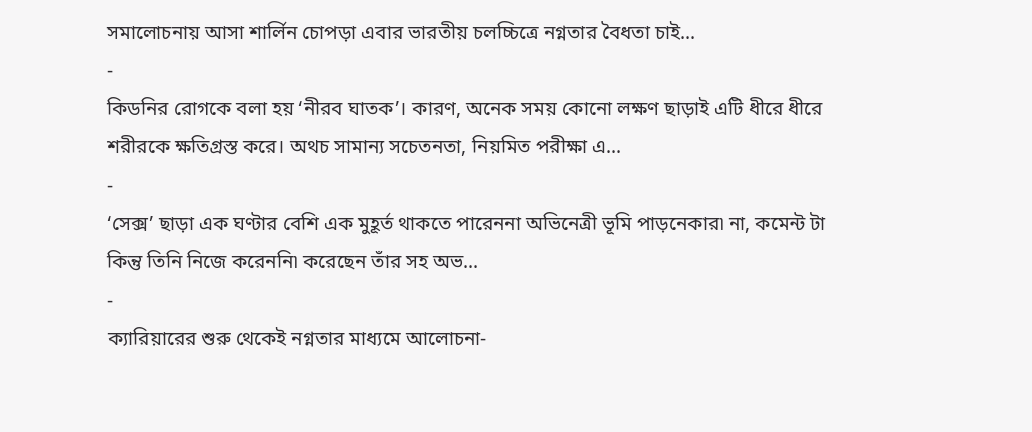সমালোচনায় আসা শার্লিন চোপড়া এবার ভারতীয় চলচ্চিত্রে নগ্নতার বৈধতা চাই...
-
কিডনির রোগকে বলা হয় ‘নীরব ঘাতক’। কারণ, অনেক সময় কোনো লক্ষণ ছাড়াই এটি ধীরে ধীরে শরীরকে ক্ষতিগ্রস্ত করে। অথচ সামান্য সচেতনতা, নিয়মিত পরীক্ষা এ...
-
‘সেক্স’ ছাড়া এক ঘণ্টার বেশি এক মুহূর্ত থাকতে পারেননা অভিনেত্রী ভূমি পাড়নেকার৷ না, কমেন্ট টা কিন্তু তিনি নিজে করেননি৷ করেছেন তাঁর সহ অভ...
-
ক্যারিয়ারের শুরু থেকেই নগ্নতার মাধ্যমে আলোচনা-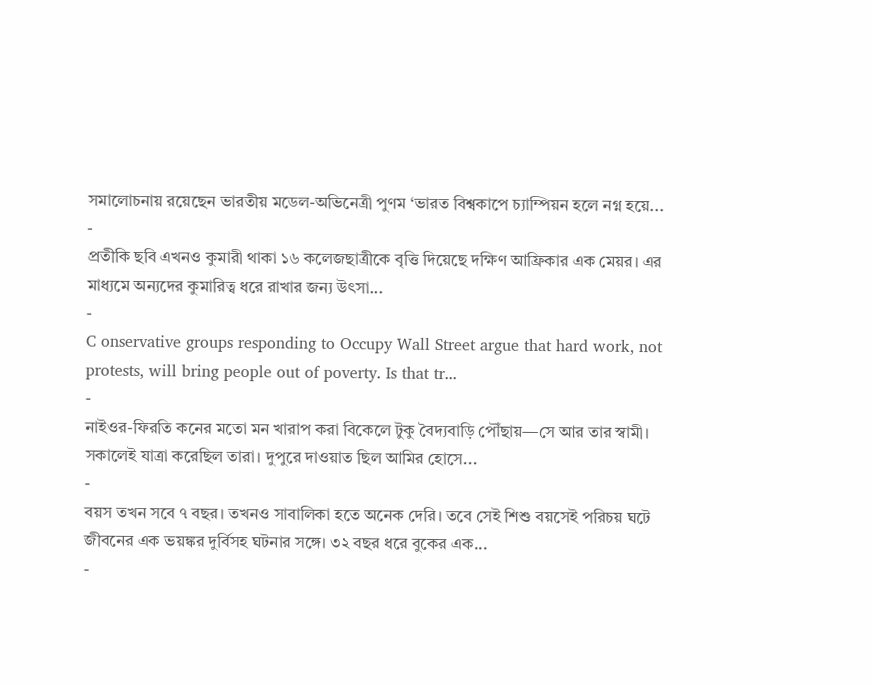সমালোচনায় রয়েছেন ভারতীয় মডেল-অভিনেত্রী পুণম ‘ভারত বিশ্বকাপে চ্যাম্পিয়ন হলে নগ্ন হয়ে...
-
প্রতীকি ছবি এখনও কুমারী থাকা ১৬ কলেজছাত্রীকে বৃত্তি দিয়েছে দক্ষিণ আফ্রিকার এক মেয়র। এর মাধ্যমে অন্যদের কুমারিত্ব ধরে রাখার জন্য উৎসা...
-
C onservative groups responding to Occupy Wall Street argue that hard work, not protests, will bring people out of poverty. Is that tr...
-
নাইওর-ফিরতি কনের মতো মন খারাপ করা বিকেলে টুকু বৈদ্যবাড়ি পৌঁছায়—সে আর তার স্বামী। সকালেই যাত্রা করেছিল তারা। দুপুরে দাওয়াত ছিল আমির হোসে...
-
বয়স তখন সবে ৭ বছর। তখনও সাবালিকা হতে অনেক দেরি। তবে সেই শিশু বয়সেই পরিচয় ঘটে জীবনের এক ভয়ঙ্কর দুর্বিসহ ঘটনার সঙ্গে। ৩২ বছর ধরে বুকের এক...
-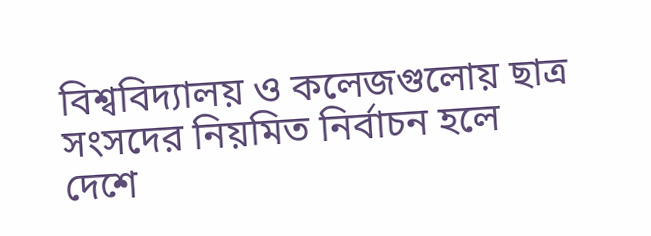বিশ্ববিদ্যালয় ও কলেজগুলোয় ছাত্র সংসদের নিয়মিত নির্বাচন হলে দেশে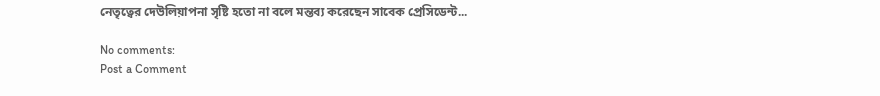নেতৃত্বের দেউলিয়াপনা সৃষ্টি হতো না বলে মন্তব্য করেছেন সাবেক প্রেসিডেন্ট...

No comments:
Post a Comment